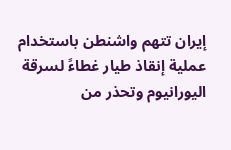إيران تتهم واشنطن باستخدام عملية إنقاذ طيار غطاءً لسرقة اليورانيوم وتحذر من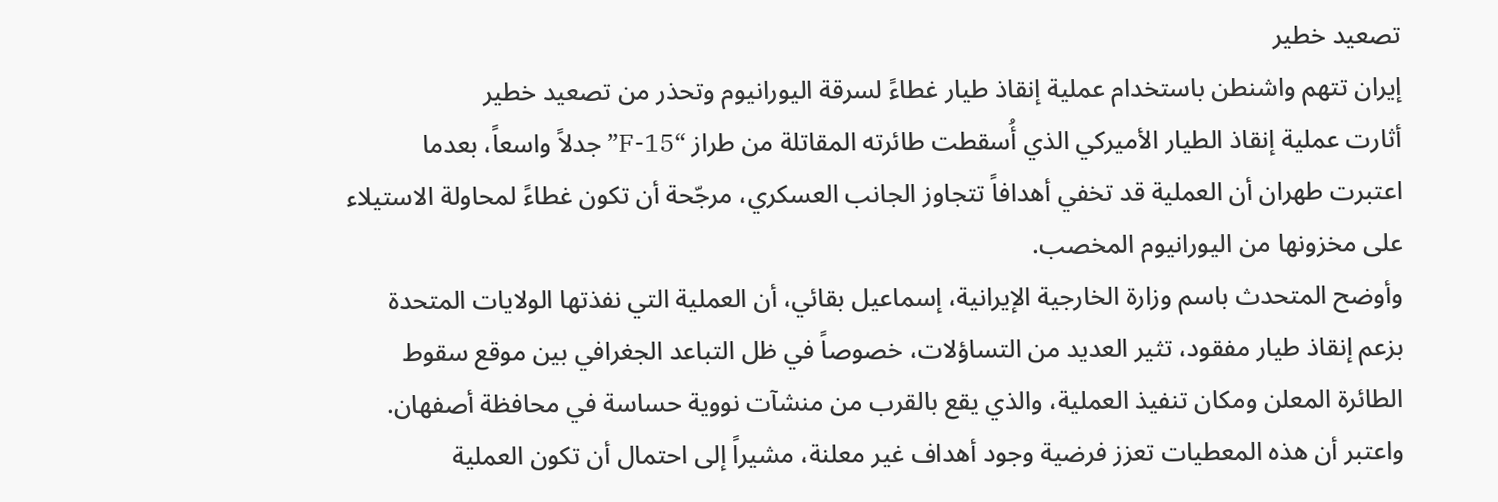تصعيد خطير
إيران تتهم واشنطن باستخدام عملية إنقاذ طيار غطاءً لسرقة اليورانيوم وتحذر من تصعيد خطير
أثارت عملية إنقاذ الطيار الأميركي الذي أُسقطت طائرته المقاتلة من طراز “F-15” جدلاً واسعاً، بعدما اعتبرت طهران أن العملية قد تخفي أهدافاً تتجاوز الجانب العسكري، مرجّحة أن تكون غطاءً لمحاولة الاستيلاء على مخزونها من اليورانيوم المخصب.
وأوضح المتحدث باسم وزارة الخارجية الإيرانية، إسماعيل بقائي، أن العملية التي نفذتها الولايات المتحدة بزعم إنقاذ طيار مفقود، تثير العديد من التساؤلات، خصوصاً في ظل التباعد الجغرافي بين موقع سقوط الطائرة المعلن ومكان تنفيذ العملية، والذي يقع بالقرب من منشآت نووية حساسة في محافظة أصفهان. واعتبر أن هذه المعطيات تعزز فرضية وجود أهداف غير معلنة، مشيراً إلى احتمال أن تكون العملية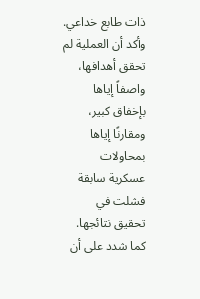ذات طابع خداعي.
وأكد أن العملية لم تحقق أهدافها، واصفاً إياها بإخفاق كبير، ومقارنًا إياها بمحاولات عسكرية سابقة فشلت في تحقيق نتائجها. كما شدد على أن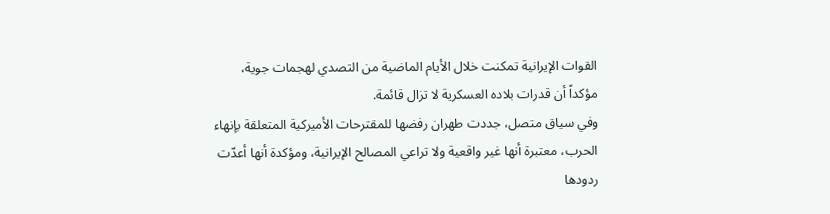القوات الإيرانية تمكنت خلال الأيام الماضية من التصدي لهجمات جوية، مؤكداً أن قدرات بلاده العسكرية لا تزال قائمة.
وفي سياق متصل، جددت طهران رفضها للمقترحات الأميركية المتعلقة بإنهاء الحرب، معتبرة أنها غير واقعية ولا تراعي المصالح الإيرانية، ومؤكدة أنها أعدّت ردودها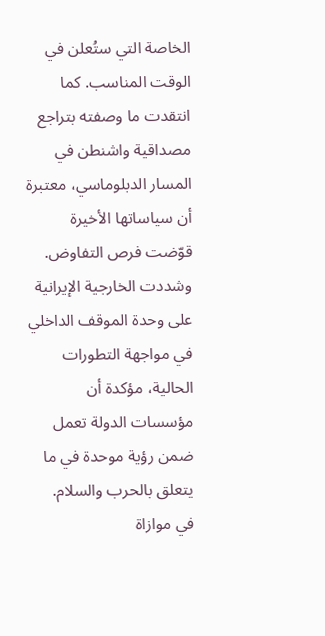الخاصة التي ستُعلن في الوقت المناسب. كما انتقدت ما وصفته بتراجع مصداقية واشنطن في المسار الدبلوماسي، معتبرة أن سياساتها الأخيرة قوّضت فرص التفاوض.
وشددت الخارجية الإيرانية على وحدة الموقف الداخلي في مواجهة التطورات الحالية، مؤكدة أن مؤسسات الدولة تعمل ضمن رؤية موحدة في ما يتعلق بالحرب والسلام.
في موازاة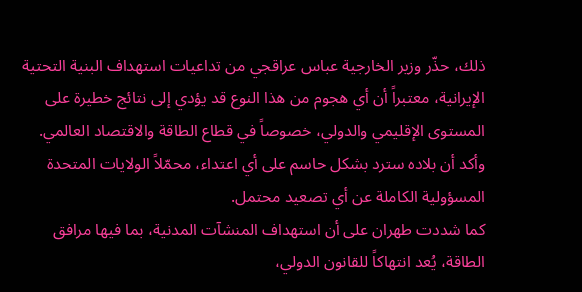ذلك، حذّر وزير الخارجية عباس عراقجي من تداعيات استهداف البنية التحتية الإيرانية، معتبراً أن أي هجوم من هذا النوع قد يؤدي إلى نتائج خطيرة على المستوى الإقليمي والدولي، خصوصاً في قطاع الطاقة والاقتصاد العالمي. وأكد أن بلاده سترد بشكل حاسم على أي اعتداء، محمّلاً الولايات المتحدة المسؤولية الكاملة عن أي تصعيد محتمل.
كما شددت طهران على أن استهداف المنشآت المدنية، بما فيها مرافق الطاقة، يُعد انتهاكاً للقانون الدولي،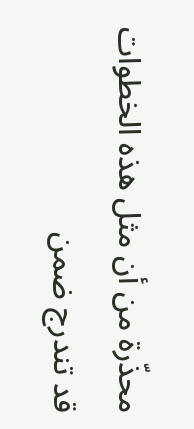محذّرة من أن مثل هذه الخطوات قد تندرج ضمن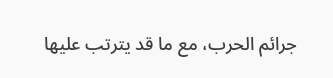جرائم الحرب، مع ما قد يترتب عليها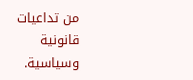من تداعيات قانونية وسياسية.